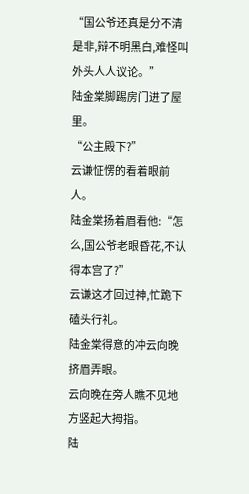“国公爷还真是分不清是非,辩不明黑白,难怪叫外头人人议论。”
陆金棠脚踢房门进了屋里。
“公主殿下?”
云谦怔愣的看着眼前人。
陆金棠扬着眉看他:“怎么,国公爷老眼昏花,不认得本宫了?”
云谦这才回过神,忙跪下磕头行礼。
陆金棠得意的冲云向晚挤眉弄眼。
云向晚在旁人瞧不见地方竖起大拇指。
陆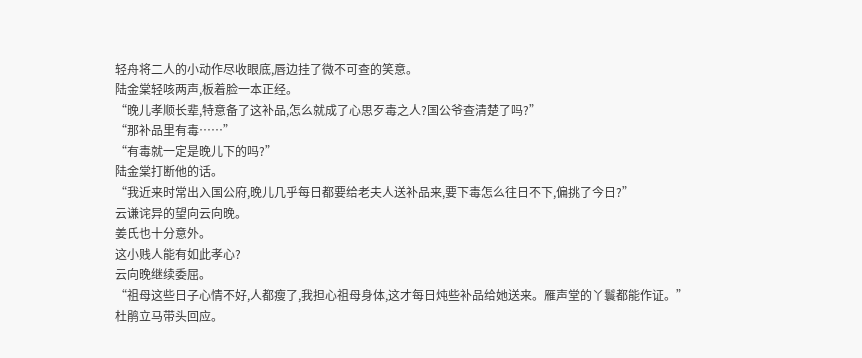轻舟将二人的小动作尽收眼底,唇边挂了微不可查的笑意。
陆金棠轻咳两声,板着脸一本正经。
“晚儿孝顺长辈,特意备了这补品,怎么就成了心思歹毒之人?国公爷查清楚了吗?”
“那补品里有毒……”
“有毒就一定是晚儿下的吗?”
陆金棠打断他的话。
“我近来时常出入国公府,晚儿几乎每日都要给老夫人送补品来,要下毒怎么往日不下,偏挑了今日?”
云谦诧异的望向云向晚。
姜氏也十分意外。
这小贱人能有如此孝心?
云向晚继续委屈。
“祖母这些日子心情不好,人都瘦了,我担心祖母身体,这才每日炖些补品给她送来。雁声堂的丫鬟都能作证。”
杜鹃立马带头回应。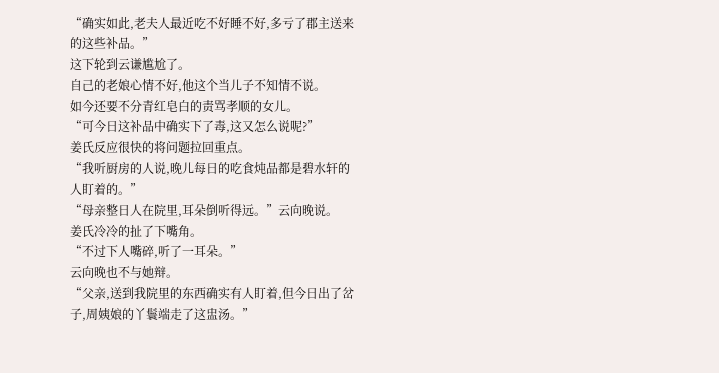“确实如此,老夫人最近吃不好睡不好,多亏了郡主送来的这些补品。”
这下轮到云谦尴尬了。
自己的老娘心情不好,他这个当儿子不知情不说。
如今还要不分青红皂白的责骂孝顺的女儿。
“可今日这补品中确实下了毒,这又怎么说呢?”
姜氏反应很快的将问题拉回重点。
“我听厨房的人说,晚儿每日的吃食炖品都是碧水轩的人盯着的。”
“母亲整日人在院里,耳朵倒听得远。”云向晚说。
姜氏冷冷的扯了下嘴角。
“不过下人嘴碎,听了一耳朵。”
云向晚也不与她辩。
“父亲,送到我院里的东西确实有人盯着,但今日出了岔子,周姨娘的丫鬟端走了这盅汤。”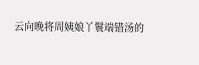云向晚将周姨娘丫鬟端错汤的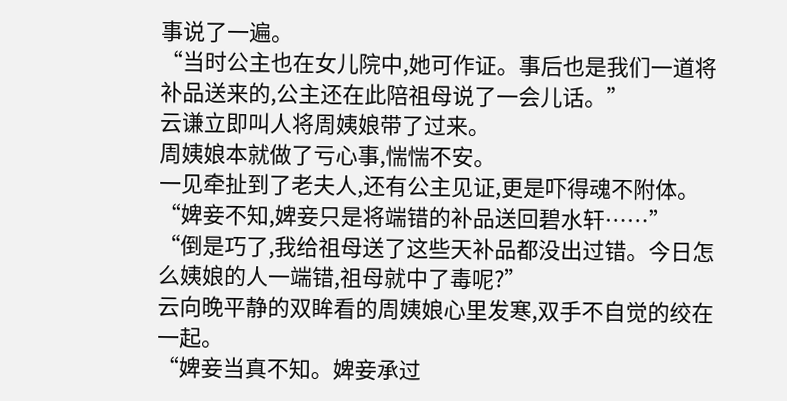事说了一遍。
“当时公主也在女儿院中,她可作证。事后也是我们一道将补品送来的,公主还在此陪祖母说了一会儿话。”
云谦立即叫人将周姨娘带了过来。
周姨娘本就做了亏心事,惴惴不安。
一见牵扯到了老夫人,还有公主见证,更是吓得魂不附体。
“婢妾不知,婢妾只是将端错的补品送回碧水轩……”
“倒是巧了,我给祖母送了这些天补品都没出过错。今日怎么姨娘的人一端错,祖母就中了毒呢?”
云向晚平静的双眸看的周姨娘心里发寒,双手不自觉的绞在一起。
“婢妾当真不知。婢妾承过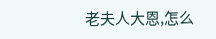老夫人大恩,怎么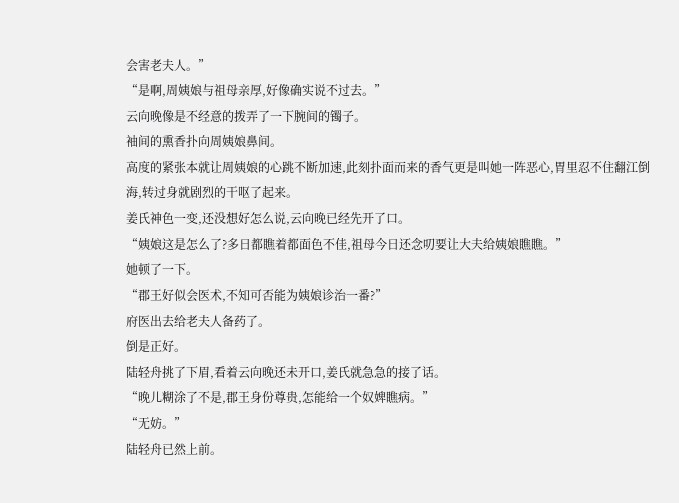会害老夫人。”
“是啊,周姨娘与祖母亲厚,好像确实说不过去。”
云向晚像是不经意的拨弄了一下腕间的镯子。
袖间的熏香扑向周姨娘鼻间。
高度的紧张本就让周姨娘的心跳不断加速,此刻扑面而来的香气更是叫她一阵恶心,胃里忍不住翻江倒海,转过身就剧烈的干呕了起来。
姜氏神色一变,还没想好怎么说,云向晚已经先开了口。
“姨娘这是怎么了?多日都瞧着都面色不佳,祖母今日还念叨要让大夫给姨娘瞧瞧。”
她顿了一下。
“郡王好似会医术,不知可否能为姨娘诊治一番?”
府医出去给老夫人备药了。
倒是正好。
陆轻舟挑了下眉,看着云向晚还未开口,姜氏就急急的接了话。
“晚儿糊涂了不是,郡王身份尊贵,怎能给一个奴婢瞧病。”
“无妨。”
陆轻舟已然上前。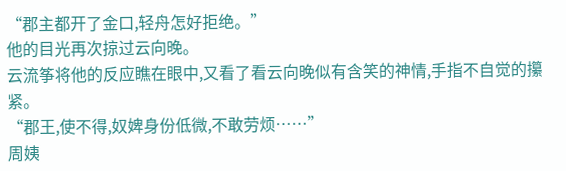“郡主都开了金口,轻舟怎好拒绝。”
他的目光再次掠过云向晚。
云流筝将他的反应瞧在眼中,又看了看云向晚似有含笑的神情,手指不自觉的攥紧。
“郡王,使不得,奴婢身份低微,不敢劳烦……”
周姨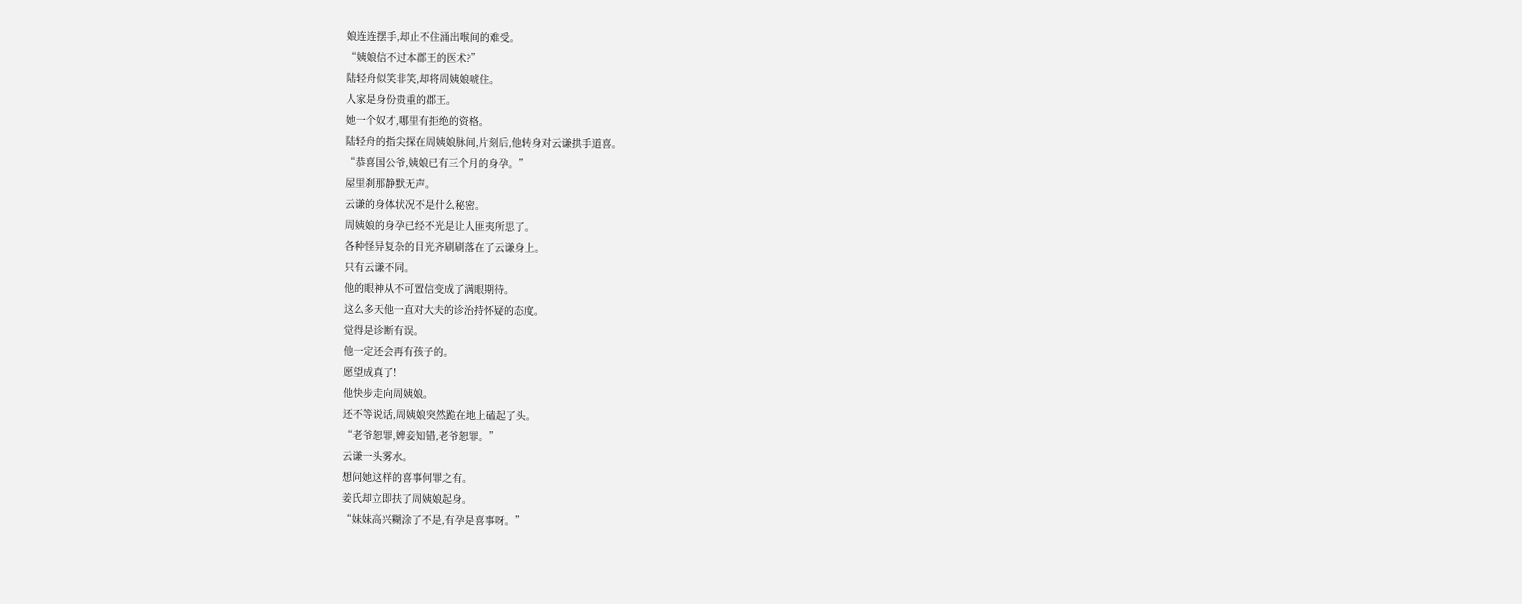娘连连摆手,却止不住涌出喉间的难受。
“姨娘信不过本郡王的医术?”
陆轻舟似笑非笑,却将周姨娘唬住。
人家是身份贵重的郡王。
她一个奴才,哪里有拒绝的资格。
陆轻舟的指尖探在周姨娘脉间,片刻后,他转身对云谦拱手道喜。
“恭喜国公爷,姨娘已有三个月的身孕。”
屋里刹那静默无声。
云谦的身体状况不是什么秘密。
周姨娘的身孕已经不光是让人匪夷所思了。
各种怪异复杂的目光齐刷刷落在了云谦身上。
只有云谦不同。
他的眼神从不可置信变成了满眼期待。
这么多天他一直对大夫的诊治持怀疑的态度。
觉得是诊断有误。
他一定还会再有孩子的。
愿望成真了!
他快步走向周姨娘。
还不等说话,周姨娘突然跪在地上磕起了头。
“老爷恕罪,婢妾知错,老爷恕罪。”
云谦一头雾水。
想问她这样的喜事何罪之有。
姜氏却立即扶了周姨娘起身。
“妹妹高兴糊涂了不是,有孕是喜事呀。”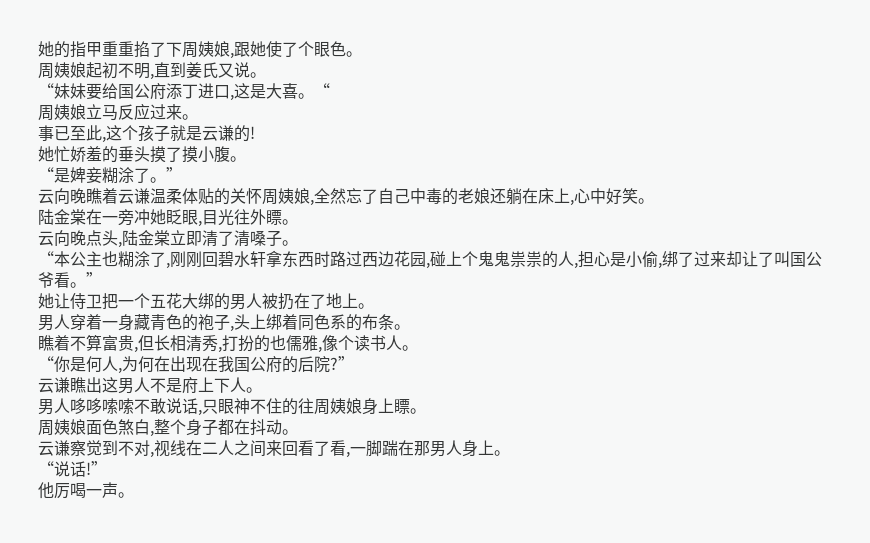她的指甲重重掐了下周姨娘,跟她使了个眼色。
周姨娘起初不明,直到姜氏又说。
“妹妹要给国公府添丁进口,这是大喜。“
周姨娘立马反应过来。
事已至此,这个孩子就是云谦的!
她忙娇羞的垂头摸了摸小腹。
“是婢妾糊涂了。”
云向晚瞧着云谦温柔体贴的关怀周姨娘,全然忘了自己中毒的老娘还躺在床上,心中好笑。
陆金棠在一旁冲她眨眼,目光往外瞟。
云向晚点头,陆金棠立即清了清嗓子。
“本公主也糊涂了,刚刚回碧水轩拿东西时路过西边花园,碰上个鬼鬼祟祟的人,担心是小偷,绑了过来却让了叫国公爷看。”
她让侍卫把一个五花大绑的男人被扔在了地上。
男人穿着一身藏青色的袍子,头上绑着同色系的布条。
瞧着不算富贵,但长相清秀,打扮的也儒雅,像个读书人。
“你是何人,为何在出现在我国公府的后院?”
云谦瞧出这男人不是府上下人。
男人哆哆嗦嗦不敢说话,只眼神不住的往周姨娘身上瞟。
周姨娘面色煞白,整个身子都在抖动。
云谦察觉到不对,视线在二人之间来回看了看,一脚踹在那男人身上。
“说话!”
他厉喝一声。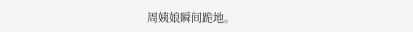周姨娘瞬间跪地。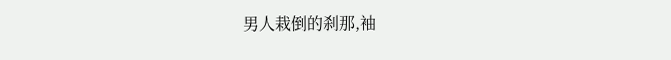男人栽倒的刹那,袖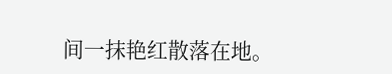间一抹艳红散落在地。